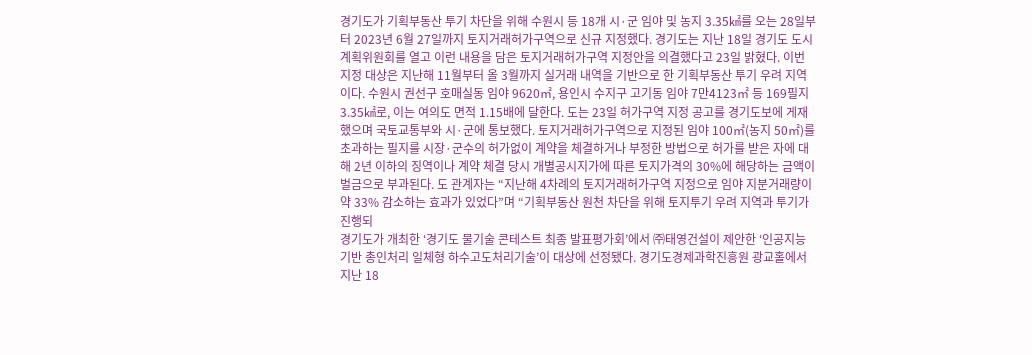경기도가 기획부동산 투기 차단을 위해 수원시 등 18개 시·군 임야 및 농지 3.35㎢를 오는 28일부터 2023년 6월 27일까지 토지거래허가구역으로 신규 지정했다. 경기도는 지난 18일 경기도 도시계획위원회를 열고 이런 내용을 담은 토지거래허가구역 지정안을 의결했다고 23일 밝혔다. 이번 지정 대상은 지난해 11월부터 올 3월까지 실거래 내역을 기반으로 한 기획부동산 투기 우려 지역이다. 수원시 권선구 호매실동 임야 9620㎡, 용인시 수지구 고기동 임야 7만4123㎡ 등 169필지 3.35㎢로, 이는 여의도 면적 1.15배에 달한다. 도는 23일 허가구역 지정 공고를 경기도보에 게재했으며 국토교통부와 시·군에 통보했다. 토지거래허가구역으로 지정된 임야 100㎡(농지 50㎡)를 초과하는 필지를 시장·군수의 허가없이 계약을 체결하거나 부정한 방법으로 허가를 받은 자에 대해 2년 이하의 징역이나 계약 체결 당시 개별공시지가에 따른 토지가격의 30%에 해당하는 금액이 벌금으로 부과된다. 도 관계자는 “지난해 4차례의 토지거래허가구역 지정으로 임야 지분거래량이 약 33% 감소하는 효과가 있었다”며 “기획부동산 원천 차단을 위해 토지투기 우려 지역과 투기가 진행되
경기도가 개최한 ‘경기도 물기술 콘테스트 최종 발표평가회’에서 ㈜태영건설이 제안한 ‘인공지능 기반 총인처리 일체형 하수고도처리기술’이 대상에 선정됐다. 경기도경제과학진흥원 광교홀에서 지난 18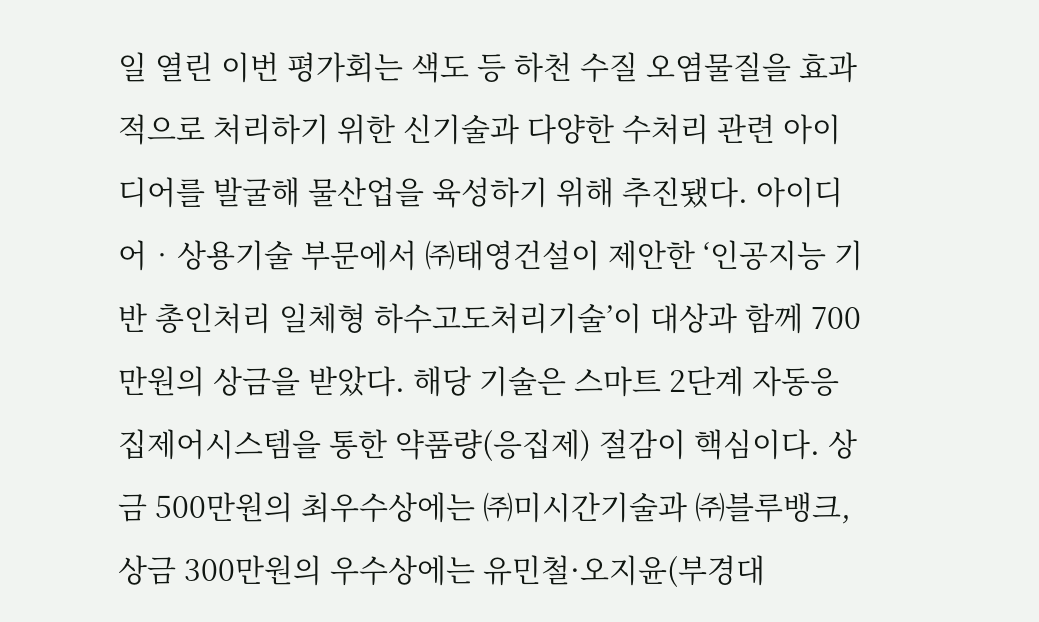일 열린 이번 평가회는 색도 등 하천 수질 오염물질을 효과적으로 처리하기 위한 신기술과 다양한 수처리 관련 아이디어를 발굴해 물산업을 육성하기 위해 추진됐다. 아이디어‧상용기술 부문에서 ㈜태영건설이 제안한 ‘인공지능 기반 총인처리 일체형 하수고도처리기술’이 대상과 함께 700만원의 상금을 받았다. 해당 기술은 스마트 2단계 자동응집제어시스템을 통한 약품량(응집제) 절감이 핵심이다. 상금 500만원의 최우수상에는 ㈜미시간기술과 ㈜블루뱅크, 상금 300만원의 우수상에는 유민철·오지윤(부경대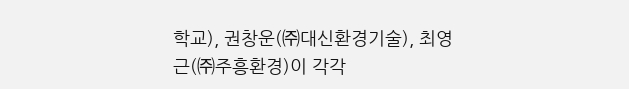학교), 권창운(㈜대신환경기술), 최영근(㈜주흥환경)이 각각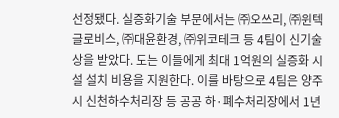선정됐다. 실증화기술 부문에서는 ㈜오쓰리, ㈜윈텍글로비스, ㈜대윤환경, ㈜위코테크 등 4팀이 신기술상을 받았다. 도는 이들에게 최대 1억원의 실증화 시설 설치 비용을 지원한다. 이를 바탕으로 4팀은 양주시 신천하수처리장 등 공공 하·폐수처리장에서 1년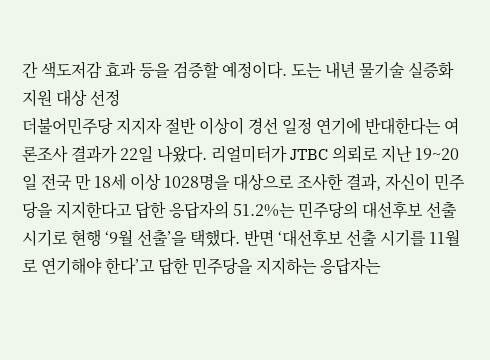간 색도저감 효과 등을 검증할 예정이다. 도는 내년 물기술 실증화 지원 대상 선정
더불어민주당 지지자 절반 이상이 경선 일정 연기에 반대한다는 여론조사 결과가 22일 나왔다. 리얼미터가 JTBC 의뢰로 지난 19~20일 전국 만 18세 이상 1028명을 대상으로 조사한 결과, 자신이 민주당을 지지한다고 답한 응답자의 51.2%는 민주당의 대선후보 선출 시기로 현행 ‘9월 선출’을 택했다. 반면 ‘대선후보 선출 시기를 11월로 연기해야 한다’고 답한 민주당을 지지하는 응답자는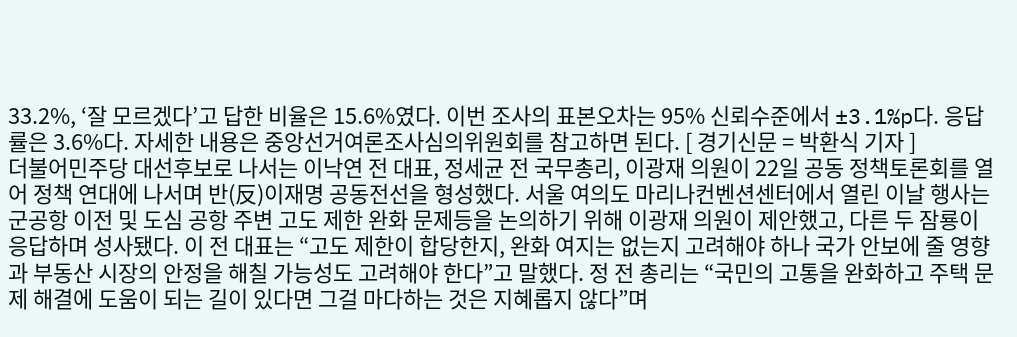33.2%, ‘잘 모르겠다’고 답한 비율은 15.6%였다. 이번 조사의 표본오차는 95% 신뢰수준에서 ±3.1%p다. 응답률은 3.6%다. 자세한 내용은 중앙선거여론조사심의위원회를 참고하면 된다. [ 경기신문 = 박환식 기자 ]
더불어민주당 대선후보로 나서는 이낙연 전 대표, 정세균 전 국무총리, 이광재 의원이 22일 공동 정책토론회를 열어 정책 연대에 나서며 반(反)이재명 공동전선을 형성했다. 서울 여의도 마리나컨벤션센터에서 열린 이날 행사는 군공항 이전 및 도심 공항 주변 고도 제한 완화 문제등을 논의하기 위해 이광재 의원이 제안했고, 다른 두 잠룡이 응답하며 성사됐다. 이 전 대표는 “고도 제한이 합당한지, 완화 여지는 없는지 고려해야 하나 국가 안보에 줄 영향과 부동산 시장의 안정을 해칠 가능성도 고려해야 한다”고 말했다. 정 전 총리는 “국민의 고통을 완화하고 주택 문제 해결에 도움이 되는 길이 있다면 그걸 마다하는 것은 지혜롭지 않다”며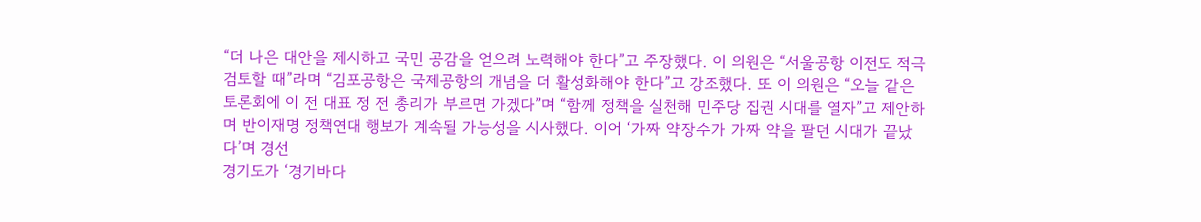“더 나은 대안을 제시하고 국민 공감을 얻으려 노력해야 한다”고 주장했다. 이 의원은 “서울공항 이전도 적극 검토할 때”라며 “김포공항은 국제공항의 개념을 더 활성화해야 한다”고 강조했다. 또 이 의원은 “오늘 같은 토론회에 이 전 대표 정 전 총리가 부르면 가겠다”며 “함께 정책을 실천해 민주당 집권 시대를 열자”고 제안하며 반이재명 정책연대 행보가 계속될 가능성을 시사했다. 이어 ‘가짜 약장수가 가짜 약을 팔던 시대가 끝났다’며 경선
경기도가 ‘경기바다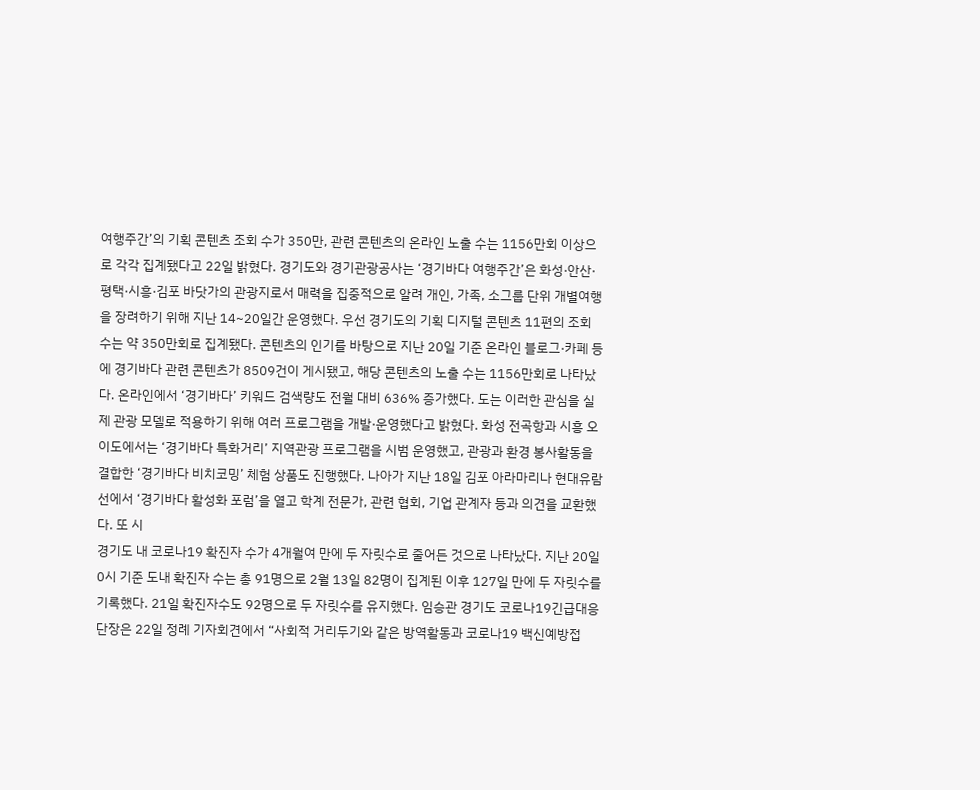여행주간’의 기획 콘텐츠 조회 수가 350만, 관련 콘텐츠의 온라인 노출 수는 1156만회 이상으로 각각 집계됐다고 22일 밝혔다. 경기도와 경기관광공사는 ‘경기바다 여행주간’은 화성·안산·평택·시흥·김포 바닷가의 관광지로서 매력을 집중적으로 알려 개인, 가족, 소그룹 단위 개별여행을 장려하기 위해 지난 14~20일간 운영했다. 우선 경기도의 기획 디지털 콘텐츠 11편의 조회 수는 약 350만회로 집계됐다. 콘텐츠의 인기를 바탕으로 지난 20일 기준 온라인 블로그·카페 등에 경기바다 관련 콘텐츠가 8509건이 게시됐고, 해당 콘텐츠의 노출 수는 1156만회로 나타났다. 온라인에서 ‘경기바다’ 키워드 검색량도 전월 대비 636% 증가했다. 도는 이러한 관심을 실제 관광 모델로 적용하기 위해 여러 프로그램을 개발·운영했다고 밝혔다. 화성 전곡항과 시흥 오이도에서는 ‘경기바다 특화거리’ 지역관광 프로그램을 시범 운영했고, 관광과 환경 봉사활동을 결합한 ‘경기바다 비치코밍’ 체험 상품도 진행했다. 나아가 지난 18일 김포 아라마리나 현대유람선에서 ‘경기바다 활성화 포럼’을 열고 학계 전문가, 관련 협회, 기업 관계자 등과 의견을 교환했다. 또 시
경기도 내 코로나19 확진자 수가 4개월여 만에 두 자릿수로 줄어든 것으로 나타났다. 지난 20일 0시 기준 도내 확진자 수는 총 91명으로 2월 13일 82명이 집계된 이후 127일 만에 두 자릿수를 기록했다. 21일 확진자수도 92명으로 두 자릿수를 유지했다. 임승관 경기도 코로나19긴급대응단장은 22일 정례 기자회견에서 “사회적 거리두기와 같은 방역활동과 코로나19 백신예방접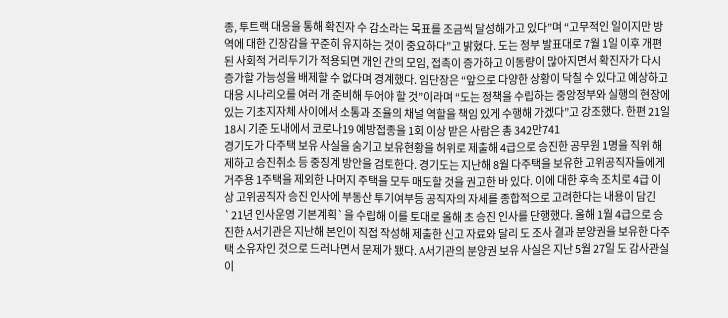종, 투트랙 대응을 통해 확진자 수 감소라는 목표를 조금씩 달성해가고 있다”며 “고무적인 일이지만 방역에 대한 긴장감을 꾸준히 유지하는 것이 중요하다”고 밝혔다. 도는 정부 발표대로 7월 1일 이후 개편된 사회적 거리두기가 적용되면 개인 간의 모임, 접촉이 증가하고 이동량이 많아지면서 확진자가 다시 증가할 가능성을 배제할 수 없다며 경계했다. 임단장은 “앞으로 다양한 상황이 닥칠 수 있다고 예상하고 대응 시나리오를 여러 개 준비해 두어야 할 것”이라며 “도는 정책을 수립하는 중앙정부와 실행의 현장에 있는 기초지자체 사이에서 소통과 조율의 채널 역할을 책임 있게 수행해 가겠다”고 강조했다. 한편 21일 18시 기준 도내에서 코로나19 예방접종을 1회 이상 받은 사람은 총 342만741
경기도가 다주택 보유 사실을 숨기고 보유현황을 허위로 제출해 4급으로 승진한 공무원 1명을 직위 해제하고 승진취소 등 중징계 방안을 검토한다. 경기도는 지난해 8월 다주택을 보유한 고위공직자들에게 거주용 1주택을 제외한 나머지 주택을 모두 매도할 것을 권고한 바 있다. 이에 대한 후속 조치로 4급 이상 고위공직자 승진 인사에 부동산 투기여부등 공직자의 자세를 종합적으로 고려한다는 내용이 담긴 `21년 인사운영 기본계획`을 수립해 이를 토대로 올해 초 승진 인사를 단행했다. 올해 1월 4급으로 승진한 A서기관은 지난해 본인이 직접 작성해 제출한 신고 자료와 달리 도 조사 결과 분양권을 보유한 다주택 소유자인 것으로 드러나면서 문제가 됐다. A서기관의 분양권 보유 사실은 지난 5월 27일 도 감사관실이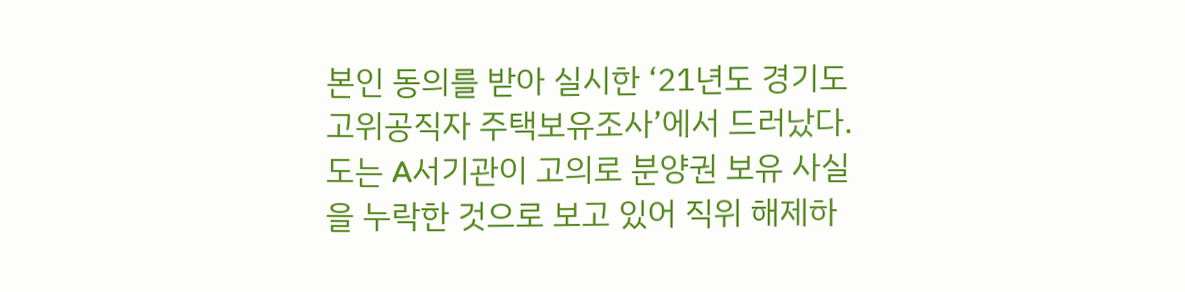본인 동의를 받아 실시한 ‘21년도 경기도 고위공직자 주택보유조사’에서 드러났다. 도는 A서기관이 고의로 분양권 보유 사실을 누락한 것으로 보고 있어 직위 해제하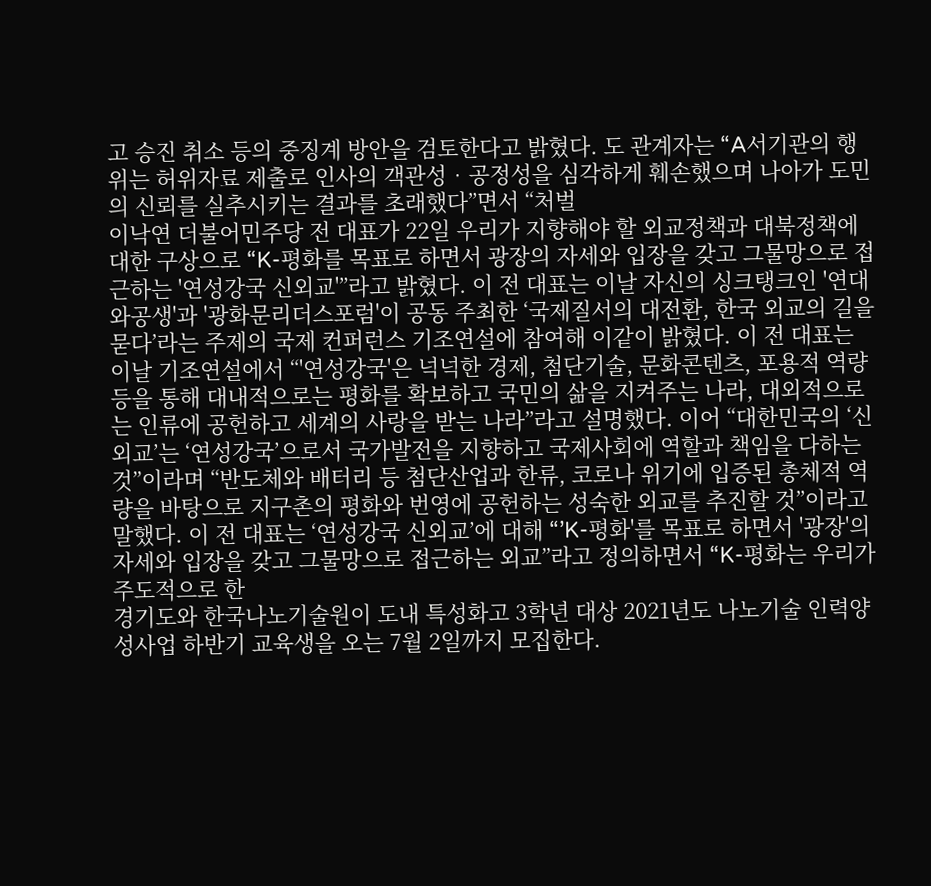고 승진 취소 등의 중징계 방안을 검토한다고 밝혔다. 도 관계자는 “A서기관의 행위는 허위자료 제출로 인사의 객관성‧공정성을 심각하게 훼손했으며 나아가 도민의 신뢰를 실추시키는 결과를 초래했다”면서 “처벌
이낙연 더불어민주당 전 대표가 22일 우리가 지향해야 할 외교정책과 대북정책에 대한 구상으로 “K-평화를 목표로 하면서 광장의 자세와 입장을 갖고 그물망으로 접근하는 '연성강국 신외교'”라고 밝혔다. 이 전 대표는 이날 자신의 싱크탱크인 '연대와공생'과 '광화문리더스포럼'이 공동 주최한 ‘국제질서의 대전환, 한국 외교의 길을 묻다’라는 주제의 국제 컨퍼런스 기조연설에 참여해 이같이 밝혔다. 이 전 대표는 이날 기조연설에서 “'연성강국'은 넉넉한 경제, 첨단기술, 문화콘텐츠, 포용적 역량 등을 통해 대내적으로는 평화를 확보하고 국민의 삶을 지켜주는 나라, 대외적으로는 인류에 공헌하고 세계의 사랑을 받는 나라”라고 설명했다. 이어 “대한민국의 ‘신외교’는 ‘연성강국’으로서 국가발전을 지향하고 국제사회에 역할과 책임을 다하는 것”이라며 “반도체와 배터리 등 첨단산업과 한류, 코로나 위기에 입증된 총체적 역량을 바탕으로 지구촌의 평화와 번영에 공헌하는 성숙한 외교를 추진할 것”이라고 말했다. 이 전 대표는 ‘연성강국 신외교’에 대해 “’K-평화'를 목표로 하면서 '광장'의 자세와 입장을 갖고 그물망으로 접근하는 외교”라고 정의하면서 “K-평화는 우리가 주도적으로 한
경기도와 한국나노기술원이 도내 특성화고 3학년 대상 2021년도 나노기술 인력양성사업 하반기 교육생을 오는 7월 2일까지 모집한다.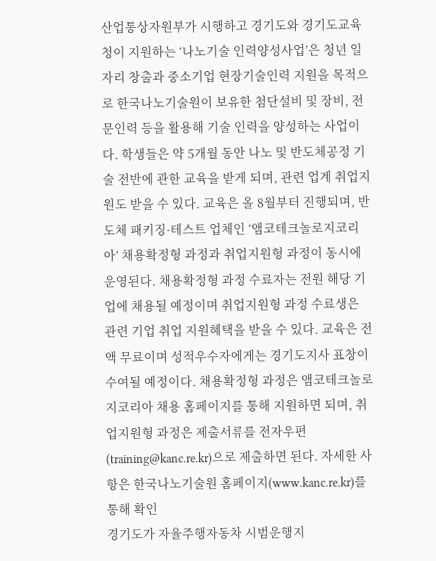산업통상자원부가 시행하고 경기도와 경기도교육청이 지원하는 ‘나노기술 인력양성사업’은 청년 일자리 창출과 중소기업 현장기술인력 지원을 목적으로 한국나노기술원이 보유한 첨단설비 및 장비, 전문인력 등을 활용해 기술 인력을 양성하는 사업이다. 학생들은 약 5개월 동안 나노 및 반도체공정 기술 전반에 관한 교육을 받게 되며, 관련 업계 취업지원도 받을 수 있다. 교육은 올 8월부터 진행되며, 반도체 패키징·테스트 업체인 ‘앰코테크놀로지코리아’ 채용확정형 과정과 취업지원형 과정이 동시에 운영된다. 채용확정형 과정 수료자는 전원 해당 기업에 채용될 예정이며 취업지원형 과정 수료생은 관련 기업 취업 지원혜택을 받을 수 있다. 교육은 전액 무료이며 성적우수자에게는 경기도지사 표창이 수여될 예정이다. 채용확정형 과정은 앰코테크놀로지코리아 채용 홈페이지를 통해 지원하면 되며, 취업지원형 과정은 제출서류를 전자우편(training@kanc.re.kr)으로 제출하면 된다. 자세한 사항은 한국나노기술원 홈페이지(www.kanc.re.kr)를 통해 확인
경기도가 자율주행자동차 시범운행지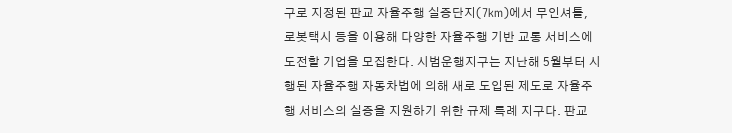구로 지정된 판교 자율주행 실증단지(7km)에서 무인셔틀, 로봇택시 등을 이용해 다양한 자율주행 기반 교통 서비스에 도전할 기업을 모집한다. 시범운행지구는 지난해 5월부터 시행된 자율주행 자동차법에 의해 새로 도입된 제도로 자율주행 서비스의 실증을 지원하기 위한 규제 특례 지구다. 판교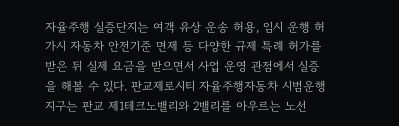자율주행 실증단지는 여객 유상 운송 허용, 임시 운행 허가시 자동차 안전기준 면제 등 다양한 규제 특례 허가를 받은 뒤 실제 요금을 받으면서 사업 운영 관점에서 실증을 해볼 수 있다. 판교제로시티 자율주행자동차 시범운행지구는 판교 제1테크노밸리와 2밸리를 아우르는 노선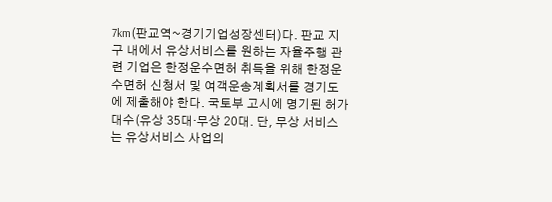7km(판교역~경기기업성장센터)다. 판교 지구 내에서 유상서비스를 원하는 자율주행 관련 기업은 한정운수면허 취득을 위해 한정운수면허 신청서 및 여객운송계획서를 경기도에 제출해야 한다. 국토부 고시에 명기된 허가대수(유상 35대·무상 20대. 단, 무상 서비스는 유상서비스 사업의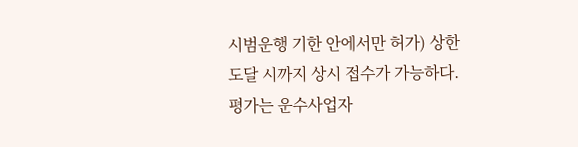시범운행 기한 안에서만 허가) 상한 도달 시까지 상시 접수가 가능하다. 평가는 운수사업자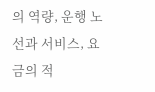의 역량, 운행 노선과 서비스, 요금의 적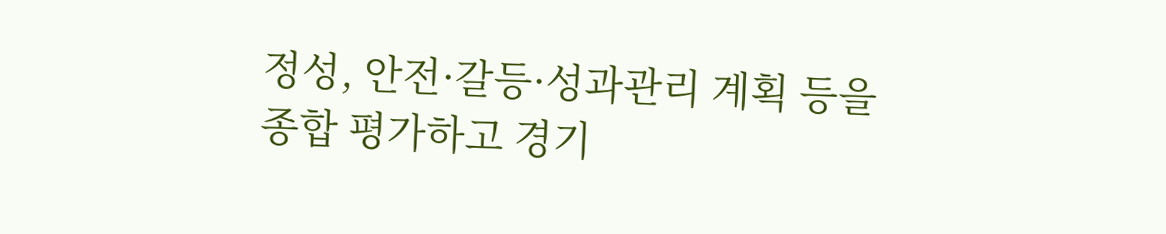정성, 안전·갈등·성과관리 계획 등을 종합 평가하고 경기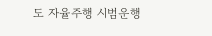도 자율주행 시범운행